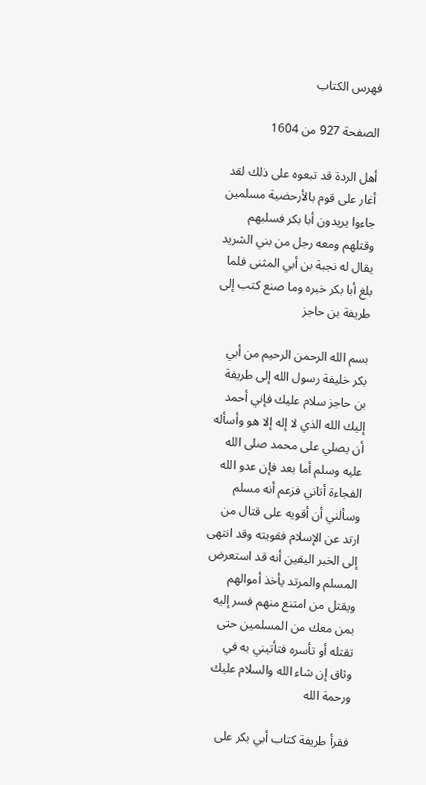فهرس الكتاب

الصفحة 927 من 1604

أهل الردة قد تبعوه على ذلك لقد أغار على قوم بالأرحضية مسلمين جاءوا يريدون أبا بكر فسلبهم وقتلهم ومعه رجل من بني الشريد يقال له نجبة بن أبي المثنى فلما بلغ أبا بكر خبره وما صنع كتب إلى طريفة بن حاجز

بسم الله الرحمن الرحيم من أبي بكر خليفة رسول الله إلى طريفة بن حاجز سلام عليك فإني أحمد إليك الله الذي لا إله إلا هو وأسأله أن يصلي على محمد صلى الله عليه وسلم أما بعد فإن عدو الله الفجاءة أتاني فزعم أنه مسلم وسألني أن أقويه على قتال من ارتد عن الإسلام فقويته وقد انتهى إلى الخبر اليقين أنه قد استعرض المسلم والمرتد يأخذ أموالهم ويقتل من امتنع منهم فسر إليه بمن معك من المسلمين حتى تقتله أو تأسره فتأتيني به في وثاق إن شاء الله والسلام عليك ورحمة الله

فقرأ طريفة كتاب أبي بكر على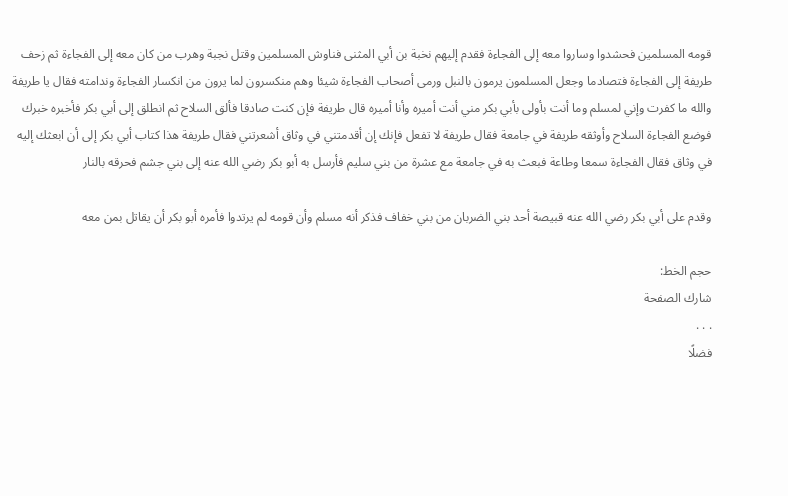قومه المسلمين فحشدوا وساروا معه إلى الفجاءة فقدم إليهم نخبة بن أبي المثنى فناوش المسلمين وقتل نجبة وهرب من كان معه إلى الفجاءة ثم زحف طريفة إلى الفجاءة فتصادما وجعل المسلمون يرمون بالنبل ورمى أصحاب الفجاءة شيئا وهم منكسرون لما يرون من انكسار الفجاءة وندامته فقال يا طريفة والله ما كفرت وإني لمسلم وما أنت بأولى بأبي بكر مني أنت أميره وأنا أميره قال طريفة فإن كنت صادقا فألق السلاح ثم انطلق إلى أبي بكر فأخبره خبرك فوضع الفجاءة السلاح وأوثقه طريفة في جامعة فقال طريفة لا تفعل فإنك إن أقدمتني في وثاق أشعرتني فقال طريفة هذا كتاب أبي بكر إلى أن ابعثك إليه في وثاق فقال الفجاءة سمعا وطاعة فبعث به في جامعة مع عشرة من بني سليم فأرسل به أبو بكر رضي الله عنه إلى بني جشم فحرقه بالنار

وقدم على أبي بكر رضي الله عنه قبيصة أحد بني الضربان من بني خفاف فذكر أنه مسلم وأن قومه لم يرتدوا فأمره أبو بكر أن يقاتل بمن معه

حجم الخط:
شارك الصفحة
. . .
فضلًا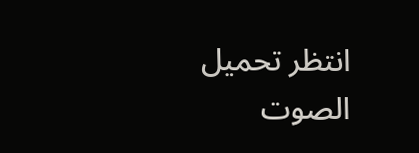انتظر تحميل الصوت